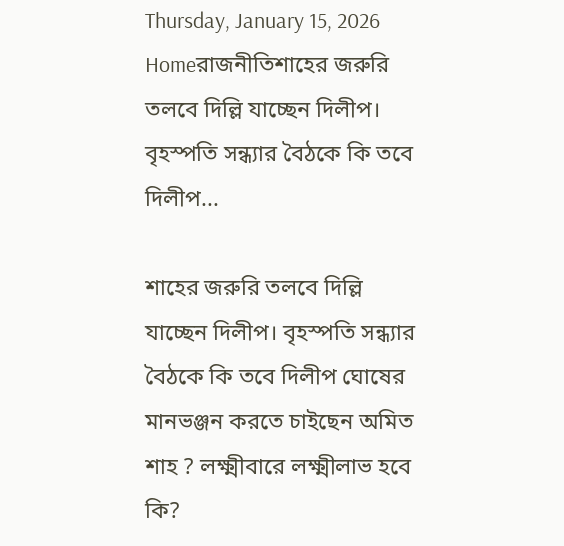Thursday, January 15, 2026
Homeরাজনীতিশাহের জরুরি তলবে দিল্লি যাচ্ছেন দিলীপ। বৃহস্পতি সন্ধ্যার বৈঠকে কি তবে দিলীপ...

শাহের জরুরি তলবে দিল্লি যাচ্ছেন দিলীপ। বৃহস্পতি সন্ধ্যার বৈঠকে কি তবে দিলীপ ঘোষের মানভঞ্জন করতে চাইছেন অমিত শাহ ? লক্ষ্মীবারে লক্ষ্মীলাভ হবে কি?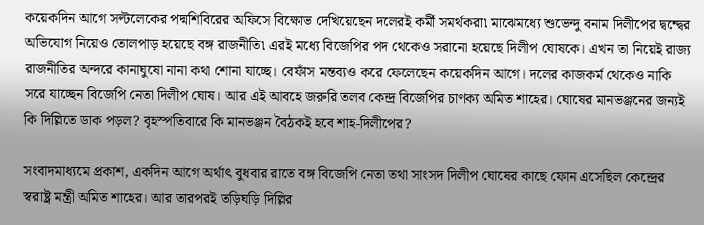কয়েকদিন আগে সল্টলেকের পদ্মশিবিরের অফিসে বিক্ষোভ দেখিয়েছেন দলেরই কর্মী সমর্থকরা৷ মাঝেমধ্যে শুভেন্দু বনাম দিলীপের দ্বন্দ্বের অভিযোগ নিয়েও তোলপাড় হয়েছে বঙ্গ রাজনীতি৷ এরই মধ্যে বিজেপির পদ থেকেও সরানো হয়েছে দিলীপ ঘোষকে। এখন তা নিয়েই রাজ্য রাজনীতির অন্দরে কানাঘুষো নানা কথা শোনা যাচ্ছে। বেফাঁস মন্তব্যও করে ফেলেছেন কয়েকদিন আগে। দলের কাজকর্ম থেকেও নাকি সরে যাচ্ছেন বিজেপি নেতা দিলীপ ঘোষ। আর এই আবহে জরুরি তলব কেন্দ্র বিজেপির চাণক্য অমিত শাহের। ঘোষের মানভঞ্জনের জন্যই কি দিল্লিতে ডাক পড়ল? বৃহস্পতিবারে কি মানভঞ্জন বৈঠকই হবে শাহ-দিলীপের?

সংবাদমাধ্যমে প্রকাশ, একদিন আগে অর্থাৎ বুধবার রাতে বঙ্গ বিজেপি নেতা তথা সাংসদ দিলীপ ঘোষের কাছে ফোন এসেছিল কেন্দ্রের স্বরাষ্ট্র মন্ত্রী অমিত শাহের। আর তারপরই তড়িঘড়ি দিল্লির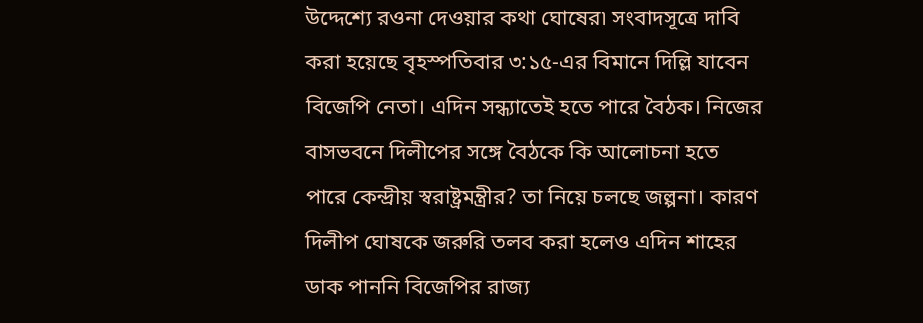উদ্দেশ্যে রওনা দেওয়ার কথা ঘোষের৷ সংবাদসূত্রে দাবি করা হয়েছে বৃহস্পতিবার ৩:১৫-এর বিমানে দিল্লি যাবেন বিজেপি নেতা। এদিন সন্ধ্যাতেই হতে পারে বৈঠক। নিজের বাসভবনে দিলীপের সঙ্গে বৈঠকে কি আলোচনা হতে পারে কেন্দ্রীয় স্বরাষ্ট্রমন্ত্রীর? তা নিয়ে চলছে জল্পনা। কারণ দিলীপ ঘোষকে জরুরি তলব করা হলেও এদিন শাহের ডাক পাননি বিজেপির রাজ্য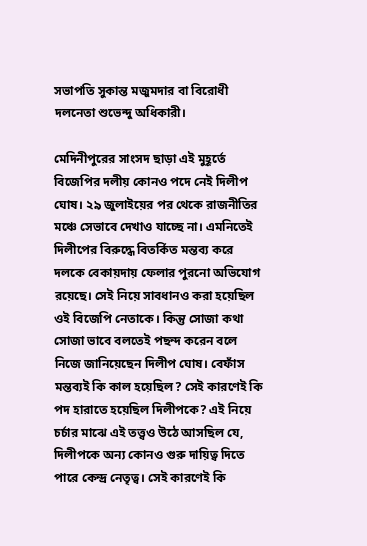সভাপতি সুকান্ত মজুমদার বা বিরোধী দলনেতা শুভেন্দু অধিকারী।

মেদিনীপুরের সাংসদ ছাড়া এই মুহূর্তে বিজেপির দলীয় কোনও পদে নেই দিলীপ ঘোষ। ২৯ জুলাইয়ের পর থেকে রাজনীতির মঞ্চে সেভাবে দেখাও যাচ্ছে না। এমনিতেই দিলীপের বিরুদ্ধে বিতর্কিত মন্তব্য করে দলকে বেকায়দায় ফেলার পুরনো অভিযোগ রয়েছে। সেই নিয়ে সাবধানও করা হয়েছিল ওই বিজেপি নেতাকে। কিন্তু সোজা কথা সোজা ভাবে বলতেই পছন্দ করেন বলে নিজে জানিয়েছেন দিলীপ ঘোষ। বেফাঁস মন্তব্যই কি কাল হয়েছিল? সেই কারণেই কি পদ হারাতে হয়েছিল দিলীপকে? এই নিয়ে চর্চার মাঝে এই তত্ত্বও উঠে আসছিল যে, দিলীপকে অন্য কোনও গুরু দায়িত্ব দিতে পারে কেন্দ্র নেতৃত্ব। সেই কারণেই কি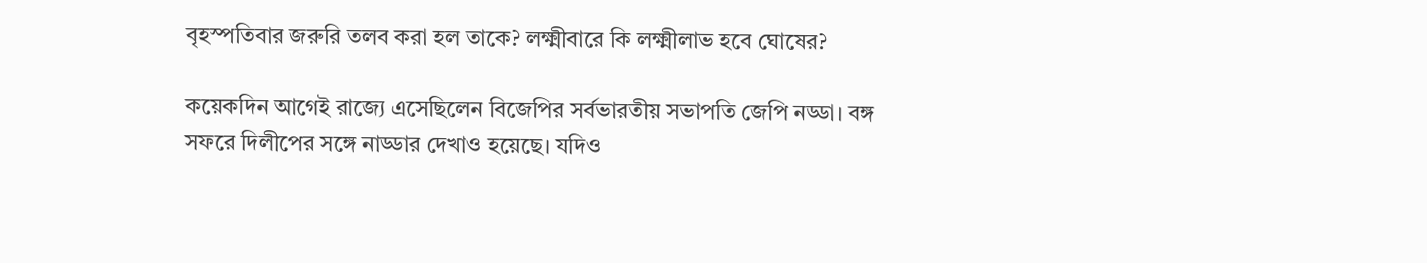বৃহস্পতিবার জরুরি তলব করা হল তাকে? লক্ষ্মীবারে কি লক্ষ্মীলাভ হবে ঘোষের?

কয়েকদিন আগেই রাজ্যে এসেছিলেন বিজেপির সর্বভারতীয় সভাপতি জেপি নড্ডা। বঙ্গ সফরে দিলীপের সঙ্গে নাড্ডার দেখাও হয়েছে। যদিও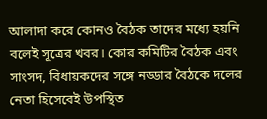আলাদা করে কোনও বৈঠক তাদের মধ্যে হয়নি বলেই সূত্রের খবর। কোর কমিটির বৈঠক এবং সাংসদ, বিধায়কদের সঙ্গে নড্ডার বৈঠকে দলের নেতা হিসেবেই উপস্থিত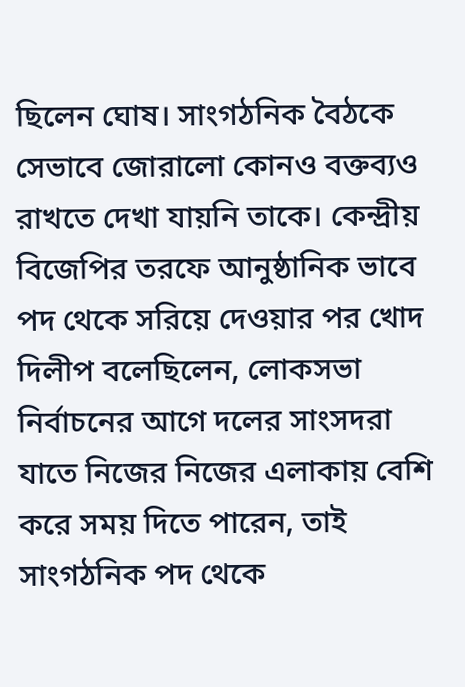ছিলেন ঘোষ। সাংগঠনিক বৈঠকে সেভাবে জোরালো কোনও বক্তব্যও রাখতে দেখা যায়নি তাকে। কেন্দ্রীয় বিজেপির তরফে আনুষ্ঠানিক ভাবে পদ থেকে সরিয়ে দেওয়ার পর খোদ দিলীপ বলেছিলেন, লোকসভা নির্বাচনের আগে দলের সাংসদরা যাতে নিজের নিজের এলাকায় বেশি করে সময় দিতে পারেন, তাই সাংগঠনিক পদ থেকে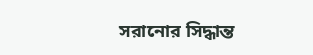সরানোর সিদ্ধান্ত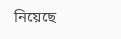নিয়েছে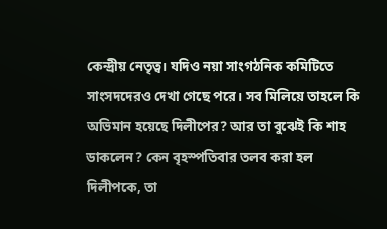কেন্দ্রীয় নেতৃত্ব। যদিও নয়া সাংগঠনিক কমিটিতে সাংসদদেরও দেখা গেছে পরে। সব মিলিয়ে তাহলে কি অভিমান হয়েছে দিলীপের? আর তা বুঝেই কি শাহ ডাকলেন? কেন বৃহস্পতিবার তলব করা হল দিলীপকে, তা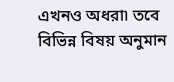এখনও অধরা৷ তবে বিভিন্ন বিষয় অনুমান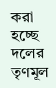করা হচ্ছে দলের তৃণমূল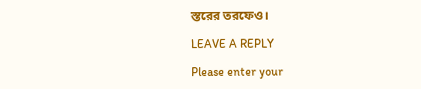স্তরের তরফেও।

LEAVE A REPLY

Please enter your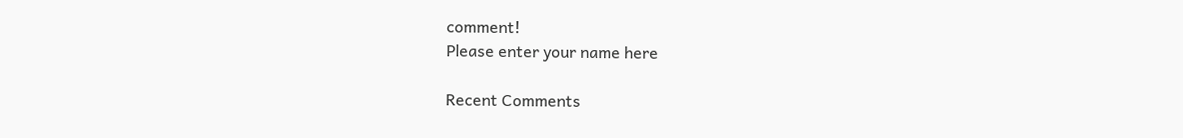comment!
Please enter your name here

Recent Comments